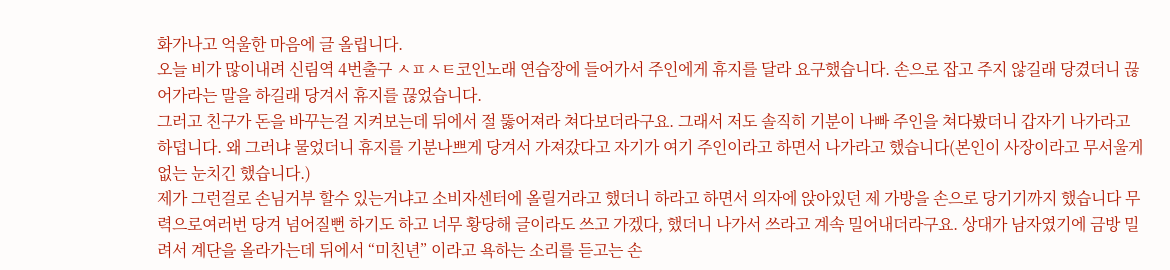화가나고 억울한 마음에 글 올립니다.
오늘 비가 많이내려 신림역 4번출구 ㅅㅍㅅㅌ코인노래 연습장에 들어가서 주인에게 휴지를 달라 요구했습니다. 손으로 잡고 주지 않길래 당겼더니 끊어가라는 말을 하길래 당겨서 휴지를 끊었습니다.
그러고 친구가 돈을 바꾸는걸 지켜보는데 뒤에서 절 뚫어져라 쳐다보더라구요. 그래서 저도 솔직히 기분이 나빠 주인을 쳐다봤더니 갑자기 나가라고 하덥니다. 왜 그러냐 물었더니 휴지를 기분나쁘게 당겨서 가져갔다고 자기가 여기 주인이라고 하면서 나가라고 했습니다(본인이 사장이라고 무서울게 없는 눈치긴 했습니다.)
제가 그런걸로 손님거부 할수 있는거냐고 소비자센터에 올릴거라고 했더니 하라고 하면서 의자에 앉아있던 제 가방을 손으로 당기기까지 했습니다 무력으로여러번 당겨 넘어질뻔 하기도 하고 너무 황당해 글이라도 쓰고 가겠다, 했더니 나가서 쓰라고 계속 밀어내더라구요. 상대가 남자였기에 금방 밀려서 계단을 올라가는데 뒤에서 “미친년” 이라고 욕하는 소리를 듣고는 손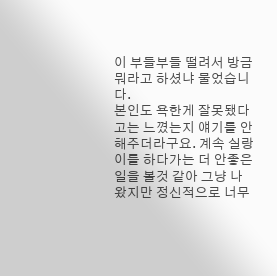이 부들부들 떨려서 방금 뭐라고 하셨냐 물었습니다.
본인도 욕한게 잘못됐다고는 느꼈는지 얘기를 안해주더라구요. 계속 실랑이를 하다가는 더 안좋은 일을 볼것 같아 그냥 나왔지만 정신적으로 너무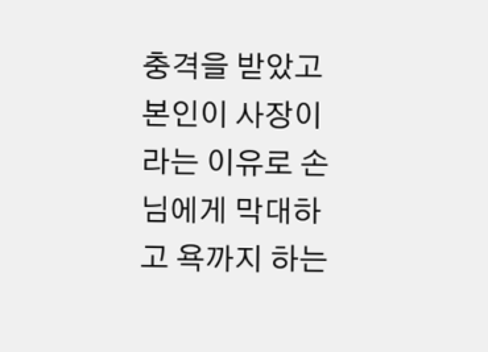충격을 받았고 본인이 사장이라는 이유로 손님에게 막대하고 욕까지 하는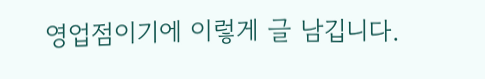영업점이기에 이렇게 글 남깁니다.